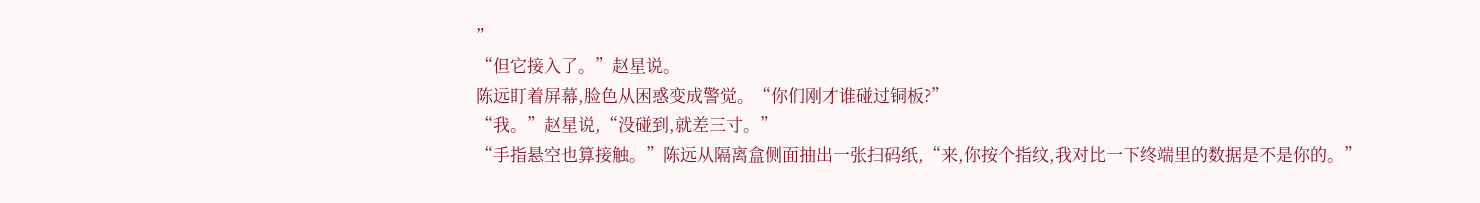”
“但它接入了。”赵星说。
陈远盯着屏幕,脸色从困惑变成警觉。“你们刚才谁碰过铜板?”
“我。”赵星说,“没碰到,就差三寸。”
“手指悬空也算接触。”陈远从隔离盒侧面抽出一张扫码纸,“来,你按个指纹,我对比一下终端里的数据是不是你的。”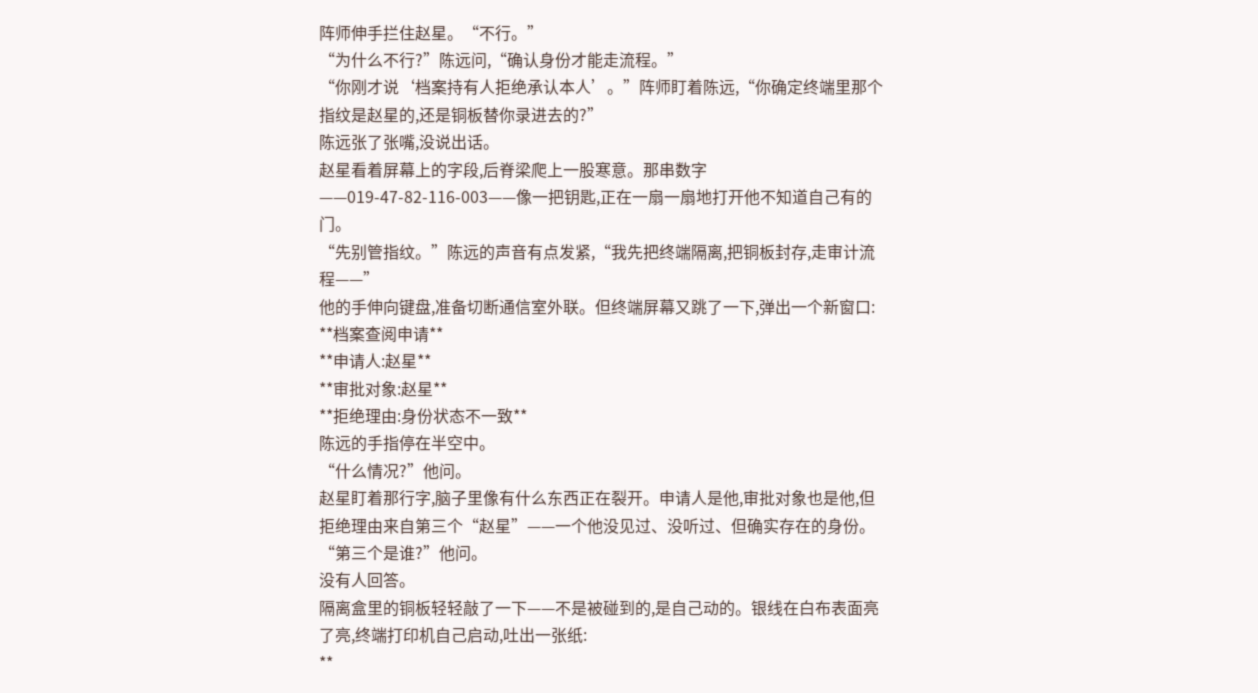阵师伸手拦住赵星。“不行。”
“为什么不行?”陈远问,“确认身份才能走流程。”
“你刚才说‘档案持有人拒绝承认本人’。”阵师盯着陈远,“你确定终端里那个指纹是赵星的,还是铜板替你录进去的?”
陈远张了张嘴,没说出话。
赵星看着屏幕上的字段,后脊梁爬上一股寒意。那串数字——019-47-82-116-003——像一把钥匙,正在一扇一扇地打开他不知道自己有的门。
“先别管指纹。”陈远的声音有点发紧,“我先把终端隔离,把铜板封存,走审计流程——”
他的手伸向键盘,准备切断通信室外联。但终端屏幕又跳了一下,弹出一个新窗口:
**档案查阅申请**
**申请人:赵星**
**审批对象:赵星**
**拒绝理由:身份状态不一致**
陈远的手指停在半空中。
“什么情况?”他问。
赵星盯着那行字,脑子里像有什么东西正在裂开。申请人是他,审批对象也是他,但拒绝理由来自第三个“赵星”——一个他没见过、没听过、但确实存在的身份。
“第三个是谁?”他问。
没有人回答。
隔离盒里的铜板轻轻敲了一下——不是被碰到的,是自己动的。银线在白布表面亮了亮,终端打印机自己启动,吐出一张纸:
**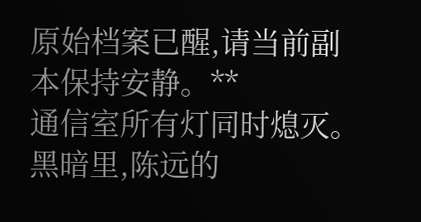原始档案已醒,请当前副本保持安静。**
通信室所有灯同时熄灭。
黑暗里,陈远的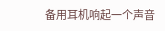备用耳机响起一个声音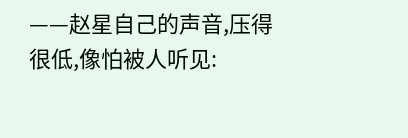——赵星自己的声音,压得很低,像怕被人听见: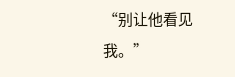“别让他看见我。”